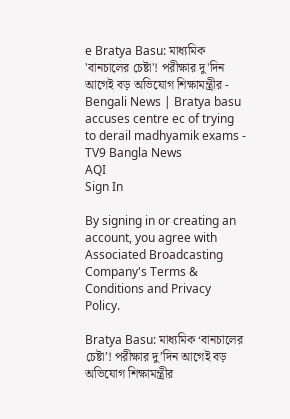e Bratya Basu: মাধ্যমিক 'বানচালের চেষ্টা'! পরীক্ষার দু'দিন আগেই বড় অভিযোগ শিক্ষামন্ত্রীর - Bengali News | Bratya basu accuses centre ec of trying to derail madhyamik exams - TV9 Bangla News
AQI
Sign In

By signing in or creating an account, you agree with Associated Broadcasting Company's Terms & Conditions and Privacy Policy.

Bratya Basu: মাধ্যমিক ‘বানচালের চেষ্টা’! পরীক্ষার দু’দিন আগেই বড় অভিযোগ শিক্ষামন্ত্রীর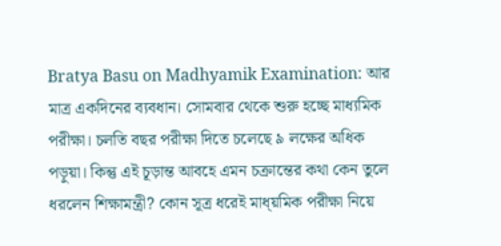Bratya Basu on Madhyamik Examination: আর মাত্র একদিনের ব্যবধান। সোমবার থেকে শুরু হচ্ছে মাধ্যমিক পরীক্ষা। চলতি বছর পরীক্ষা দিতে চলেছে ৯ লক্ষের অধিক পড়ুয়া। কিন্তু এই চূড়ান্ত আবহে এমন চক্রান্তের কথা কেন তুলে ধরলেন শিক্ষামন্ত্রী? কোন সূত্র ধরেই মাধ্য়মিক পরীক্ষা নিয়ে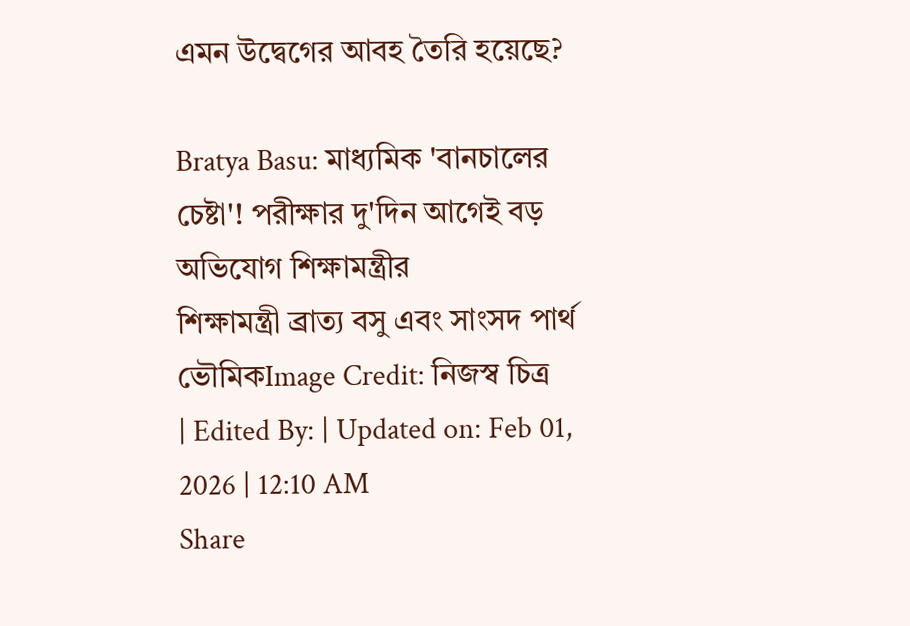এমন উদ্বেগের আবহ তৈরি হয়েছে?

Bratya Basu: মাধ্যমিক 'বানচালের চেষ্টা'! পরীক্ষার দু'দিন আগেই বড় অভিযোগ শিক্ষামন্ত্রীর
শিক্ষামন্ত্রী ব্রাত্য বসু এবং সাংসদ পার্থ ভৌমিকImage Credit: নিজস্ব চিত্র
| Edited By: | Updated on: Feb 01, 2026 | 12:10 AM
Share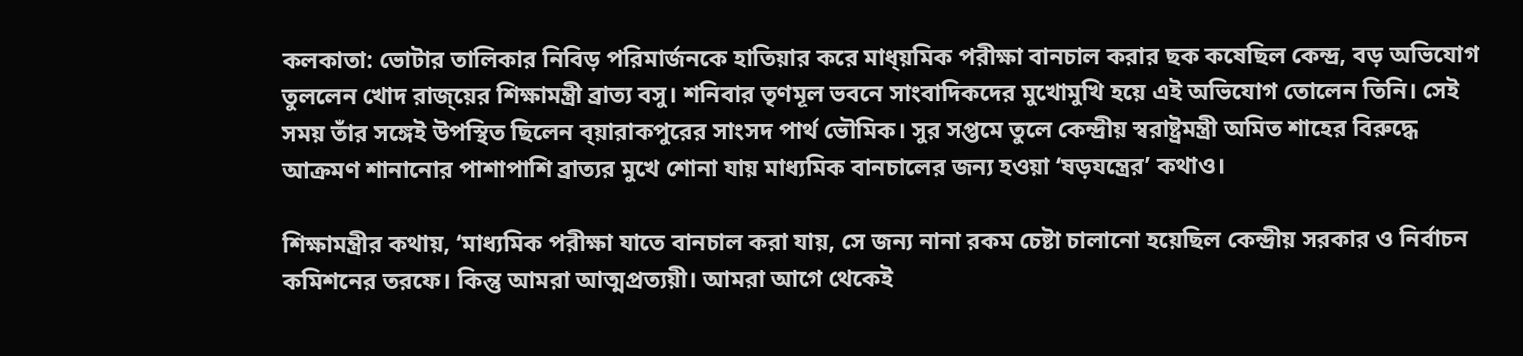কলকাতা: ভোটার তালিকার নিবিড় পরিমার্জনকে হাতিয়ার করে মাধ্য়মিক পরীক্ষা বানচাল করার ছক কষেছিল কেন্দ্র, বড় অভিযোগ তুললেন খোদ রাজ্য়ের শিক্ষামন্ত্রী ব্রাত্য বসু। শনিবার তৃণমূল ভবনে সাংবাদিকদের মুখোমুখি হয়ে এই অভিযোগ তোলেন তিনি। সেই সময় তাঁর সঙ্গেই উপস্থিত ছিলেন ব্য়ারাকপুরের সাংসদ পার্থ ভৌমিক। সুর সপ্তমে তুলে কেন্দ্রীয় স্বরাষ্ট্রমন্ত্রী অমিত শাহের বিরুদ্ধে আক্রমণ শানানোর পাশাপাশি ব্রাত্যর মুখে শোনা যায় মাধ্যমিক বানচালের জন্য হওয়া ‘ষড়যন্ত্রের’ কথাও।

শিক্ষামন্ত্রীর কথায়, ‘মাধ্যমিক পরীক্ষা যাতে বানচাল করা যায়, সে জন্য নানা রকম চেষ্টা চালানো হয়েছিল কেন্দ্রীয় সরকার ও নির্বাচন কমিশনের তরফে। কিন্তু আমরা আত্মপ্রত্যয়ী। আমরা আগে থেকেই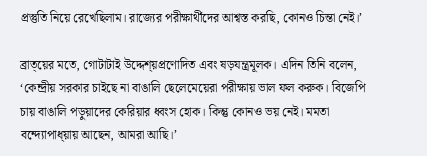প্রস্তুতি নিয়ে রেখেছিলাম। রাজ্যের পরীক্ষার্থীদের আশ্বস্ত করছি, কোনও চিন্তা নেই।’

ব্রাত্য়ের মতে, গোটাটাই উদ্দেশ্য়প্রণোদিত এবং ষড়যন্ত্রমূলক। এদিন তিনি বলেন, ‘কেন্দ্রীয় সরকার চাইছে না বাঙালি ছেলেমেয়েরা পরীক্ষায় ভাল ফল করুক। বিজেপি চায় বাঙালি পড়ুয়াদের কেরিয়ার ধ্বংস হোক। কিন্তু কোনও ভয় নেই। মমতা বন্দ্যোপাধ্য়ায় আছেন, আমরা আছি।’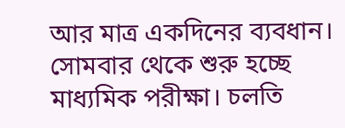আর মাত্র একদিনের ব্যবধান। সোমবার থেকে শুরু হচ্ছে মাধ্যমিক পরীক্ষা। চলতি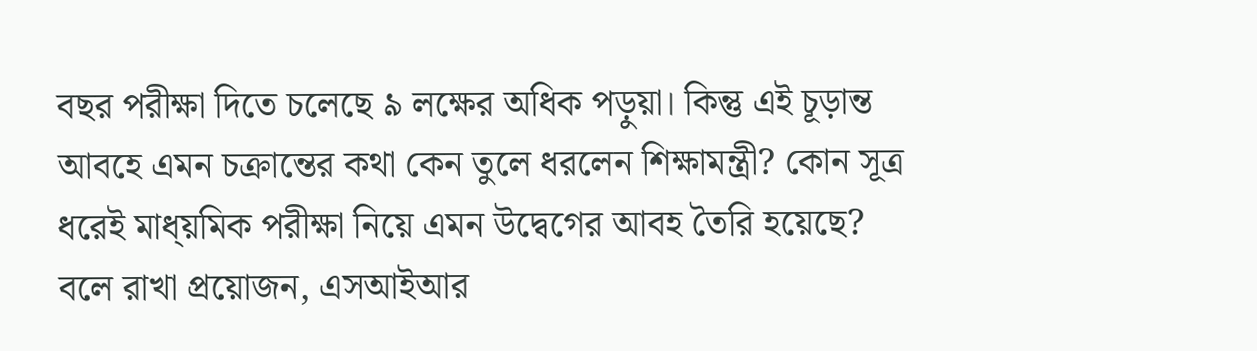বছর পরীক্ষা দিতে চলেছে ৯ লক্ষের অধিক পড়ুয়া। কিন্তু এই চূড়ান্ত আবহে এমন চক্রান্তের কথা কেন তুলে ধরলেন শিক্ষামন্ত্রী? কোন সূত্র ধরেই মাধ্য়মিক পরীক্ষা নিয়ে এমন উদ্বেগের আবহ তৈরি হয়েছে? বলে রাখা প্রয়োজন, এসআইআর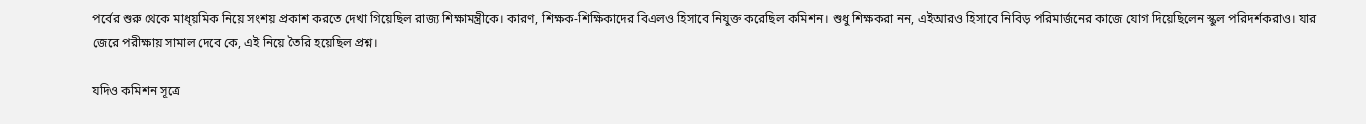পর্বের শুরু থেকে মাধ্য়মিক নিয়ে সংশয় প্রকাশ করতে দেখা গিয়েছিল রাজ্য শিক্ষামন্ত্রীকে। কারণ, শিক্ষক-শিক্ষিকাদের বিএলও হিসাবে নিযুক্ত করেছিল কমিশন। শুধু শিক্ষকরা নন, এইআরও হিসাবে নিবিড় পরিমার্জনের কাজে যোগ দিয়েছিলেন স্কুল পরিদর্শকরাও। যার জেরে পরীক্ষায় সামাল দেবে কে, এই নিয়ে তৈরি হয়েছিল প্রশ্ন।

যদিও কমিশন সূত্রে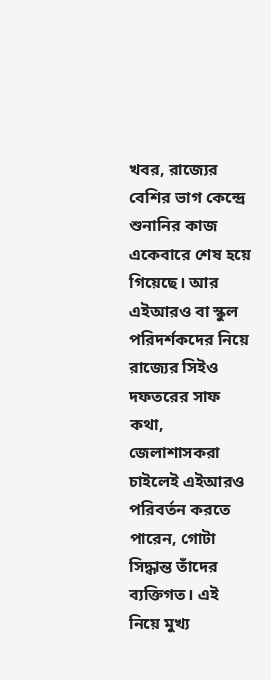খবর, রাজ্যের বেশির ভাগ কেন্দ্রে শুনানির কাজ একেবারে শেষ হয়ে গিয়েছে। আর এইআরও বা স্কুল পরিদর্শকদের নিয়ে রাজ্যের সিইও দফতরের সাফ কথা, জেলাশাসকরা চাইলেই এইআরও পরিবর্তন করতে পারেন, গোটা সিদ্ধান্ত তাঁদের ব্যক্তিগত। এই নিয়ে মুখ্য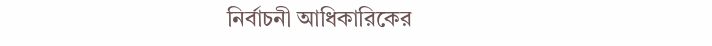নির্বাচনী আধিকারিকের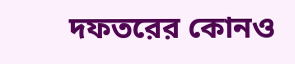দফতরের কোনও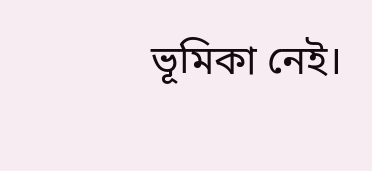ভূমিকা নেই।